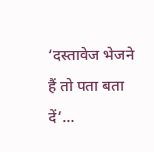‘दस्तावेज भेजने हैं तो पता बता दें’…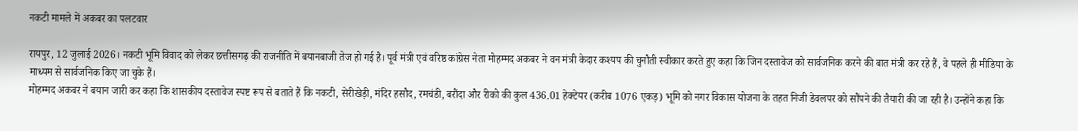नकटी मामले में अकबर का पलटवार

रायपुर, 12 जुलाई 2026। नकटी भूमि विवाद को लेकर छत्तीसगढ़ की राजनीति में बयानबाजी तेज हो गई है। पूर्व मंत्री एवं वरिष्ठ कांग्रेस नेता मोहम्मद अकबर ने वन मंत्री केदार कश्यप की चुनौती स्वीकार करते हुए कहा कि जिन दस्तावेज को सार्वजनिक करने की बात मंत्री कर रहे हैं, वे पहले ही मीडिया के माध्यम से सार्वजनिक किए जा चुके हैं।
मोहम्मद अकबर ने बयान जारी कर कहा कि शासकीय दस्तावेज स्पष्ट रूप से बताते हैं कि नकटी, सेरीखेड़ी, मंदिर हसौद, रमचंडी, बरौंदा और रीको की कुल 436.01 हेक्टेयर (करीब 1076 एकड़) भूमि को नगर विकास योजना के तहत निजी डेवलपर को सौंपने की तैयारी की जा रही है। उन्होंने कहा कि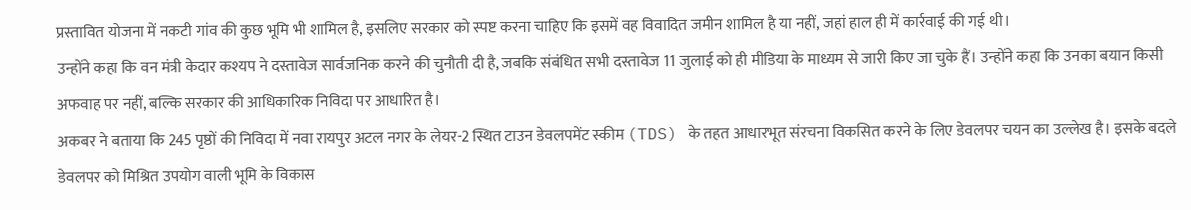प्रस्तावित योजना में नकटी गांव की कुछ भूमि भी शामिल है, इसलिए सरकार को स्पष्ट करना चाहिए कि इसमें वह विवादित जमीन शामिल है या नहीं, जहां हाल ही में कार्रवाई की गई थी।
उन्होंने कहा कि वन मंत्री केदार कश्यप ने दस्तावेज सार्वजनिक करने की चुनौती दी है, जबकि संबंधित सभी दस्तावेज 11 जुलाई को ही मीडिया के माध्यम से जारी किए जा चुके हैं। उन्होंने कहा कि उनका बयान किसी अफवाह पर नहीं, बल्कि सरकार की आधिकारिक निविदा पर आधारित है।
अकबर ने बताया कि 245 पृष्ठों की निविदा में नवा रायपुर अटल नगर के लेयर-2 स्थित टाउन डेवलपमेंट स्कीम (TDS) के तहत आधारभूत संरचना विकसित करने के लिए डेवलपर चयन का उल्लेख है। इसके बदले डेवलपर को मिश्रित उपयोग वाली भूमि के विकास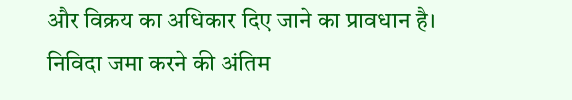और विक्रय का अधिकार दिए जाने का प्रावधान है। निविदा जमा करने की अंतिम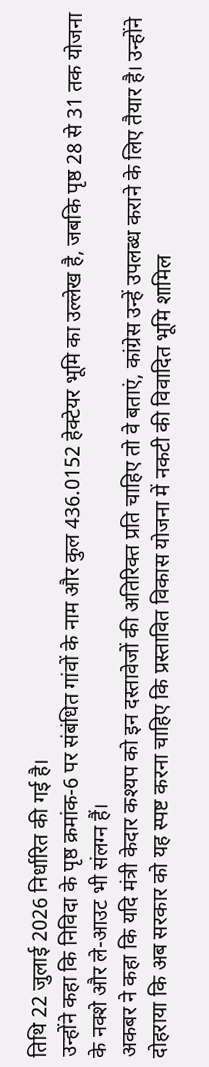तिथि 22 जुलाई 2026 निर्धारित की गई है।
उन्होंने कहा कि निविदा के पृष्ठ क्रमांक-6 पर संबंधित गांवों के नाम और कुल 436.0152 हेक्टेयर भूमि का उल्लेख है, जबकि पृष्ठ 28 से 31 तक योजना के नक्शे और ले-आउट भी संलग्न हैं।
अकबर ने कहा कि यदि मंत्री केदार कश्यप को इन दस्तावेजों की अतिरिक्त प्रति चाहिए तो वे बताएं, कांग्रेस उन्हें उपलब्ध कराने के लिए तैयार है। उन्होंने दोहराया कि अब सरकार को यह स्पष्ट करना चाहिए कि प्रस्तावित विकास योजना में नकटी की विवादित भूमि शामिल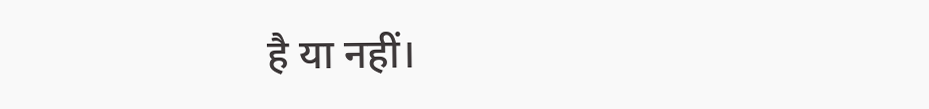है या नहीं।